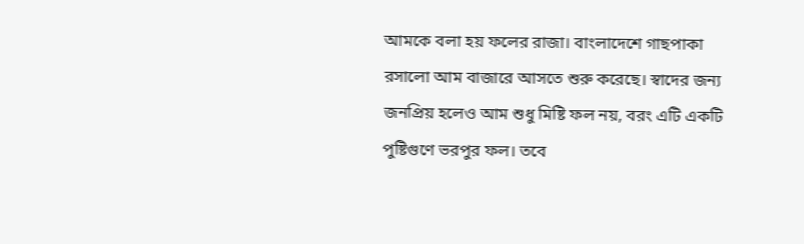আমকে বলা হয় ফলের রাজা। বাংলাদেশে গাছপাকা রসালো আম বাজারে আসতে শুরু করেছে। স্বাদের জন্য জনপ্রিয় হলেও আম শুধু মিষ্টি ফল নয়, বরং এটি একটি পুষ্টিগুণে ভরপুর ফল। তবে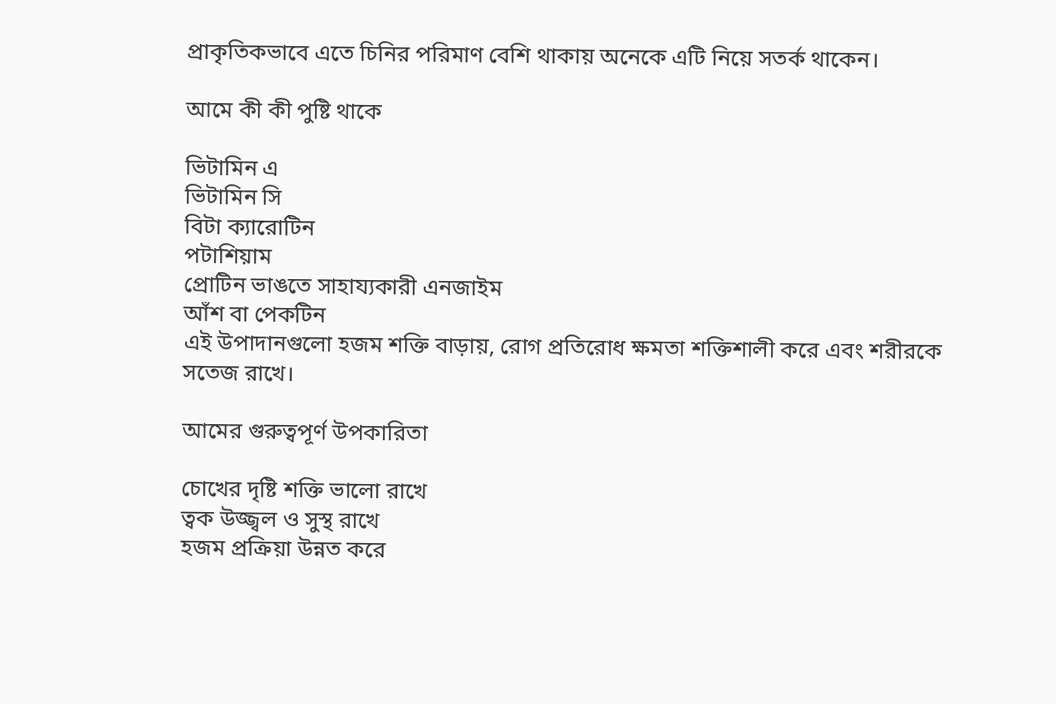প্রাকৃতিকভাবে এতে চিনির পরিমাণ বেশি থাকায় অনেকে এটি নিয়ে সতর্ক থাকেন।

আমে কী কী পুষ্টি থাকে

ভিটামিন এ
ভিটামিন সি
বিটা ক্যারোটিন
পটাশিয়াম
প্রোটিন ভাঙতে সাহায্যকারী এনজাইম
আঁশ বা পেকটিন
এই উপাদানগুলো হজম শক্তি বাড়ায়, রোগ প্রতিরোধ ক্ষমতা শক্তিশালী করে এবং শরীরকে সতেজ রাখে।

আমের গুরুত্বপূর্ণ উপকারিতা

চোখের দৃষ্টি শক্তি ভালো রাখে
ত্বক উজ্জ্বল ও সুস্থ রাখে
হজম প্রক্রিয়া উন্নত করে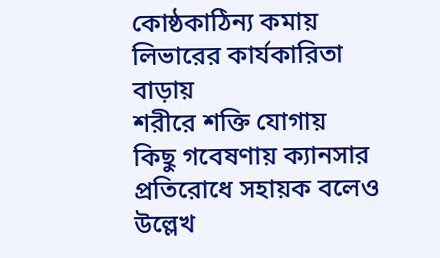কোষ্ঠকাঠিন্য কমায়
লিভারের কার্যকারিতা বাড়ায়
শরীরে শক্তি যোগায়
কিছু গবেষণায় ক্যানসার প্রতিরোধে সহায়ক বলেও উল্লেখ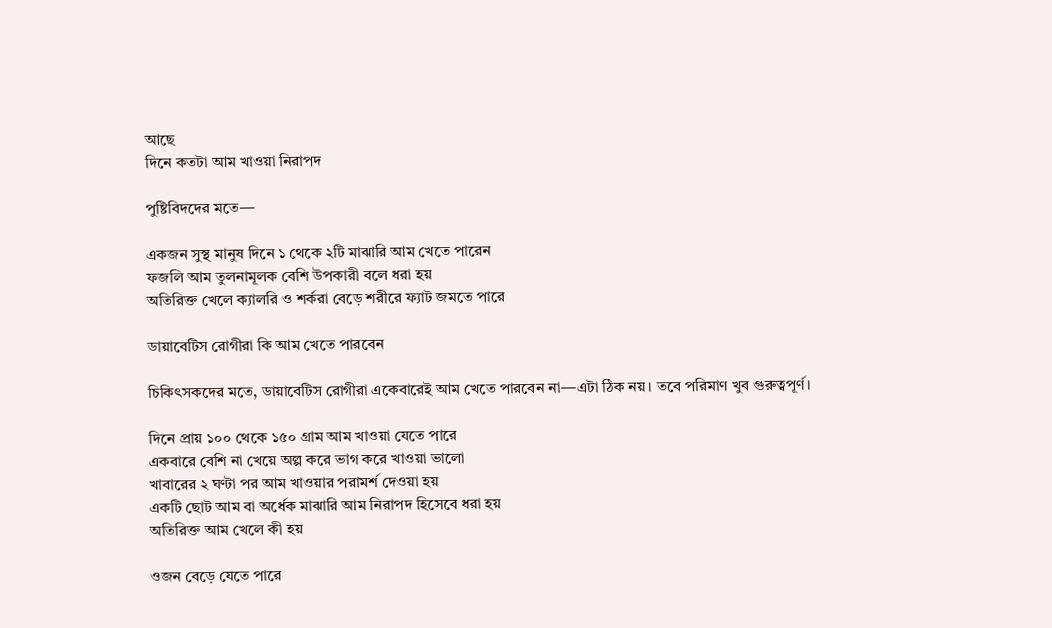আছে
দিনে কতটা আম খাওয়া নিরাপদ

পুষ্টিবিদদের মতে—

একজন সুস্থ মানুষ দিনে ১ থেকে ২টি মাঝারি আম খেতে পারেন
ফজলি আম তুলনামূলক বেশি উপকারী বলে ধরা হয়
অতিরিক্ত খেলে ক্যালরি ও শর্করা বেড়ে শরীরে ফ্যাট জমতে পারে

ডায়াবেটিস রোগীরা কি আম খেতে পারবেন

চিকিৎসকদের মতে, ডায়াবেটিস রোগীরা একেবারেই আম খেতে পারবেন না—এটা ঠিক নয়। তবে পরিমাণ খুব গুরুত্বপূর্ণ।

দিনে প্রায় ১০০ থেকে ১৫০ গ্রাম আম খাওয়া যেতে পারে
একবারে বেশি না খেয়ে অল্প করে ভাগ করে খাওয়া ভালো
খাবারের ২ ঘণ্টা পর আম খাওয়ার পরামর্শ দেওয়া হয়
একটি ছোট আম বা অর্ধেক মাঝারি আম নিরাপদ হিসেবে ধরা হয়
অতিরিক্ত আম খেলে কী হয়

ওজন বেড়ে যেতে পারে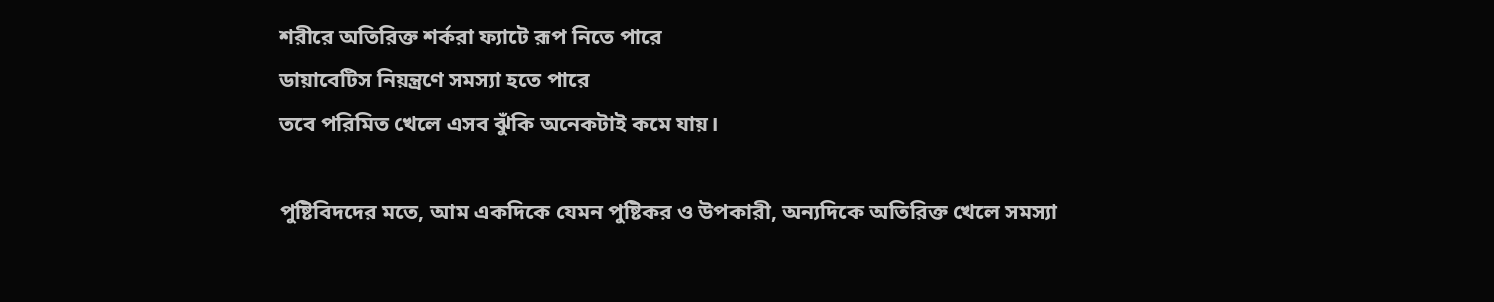শরীরে অতিরিক্ত শর্করা ফ্যাটে রূপ নিতে পারে
ডায়াবেটিস নিয়ন্ত্রণে সমস্যা হতে পারে
তবে পরিমিত খেলে এসব ঝুঁকি অনেকটাই কমে যায়।

পুষ্টিবিদদের মতে, আম একদিকে যেমন পুষ্টিকর ও উপকারী, অন্যদিকে অতিরিক্ত খেলে সমস্যা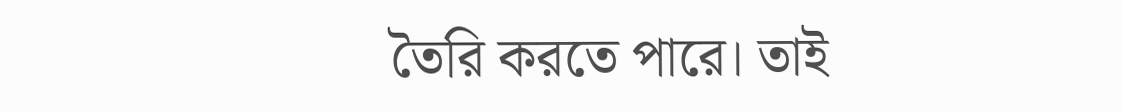তৈরি করতে পারে। তাই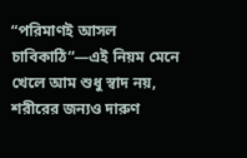“পরিমাণই আসল চাবিকাঠি”—এই নিয়ম মেনে খেলে আম শুধু স্বাদ নয়, শরীরের জন্যও দারুণ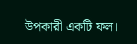উপকারী একটি ফল।